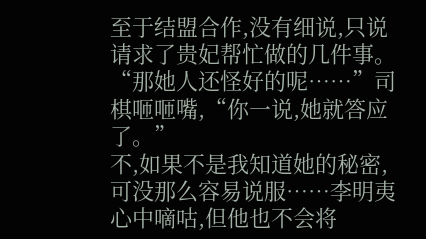至于结盟合作,没有细说,只说请求了贵妃帮忙做的几件事。
“那她人还怪好的呢……”司棋咂咂嘴,“你一说,她就答应了。”
不,如果不是我知道她的秘密,可没那么容易说服……李明夷心中嘀咕,但他也不会将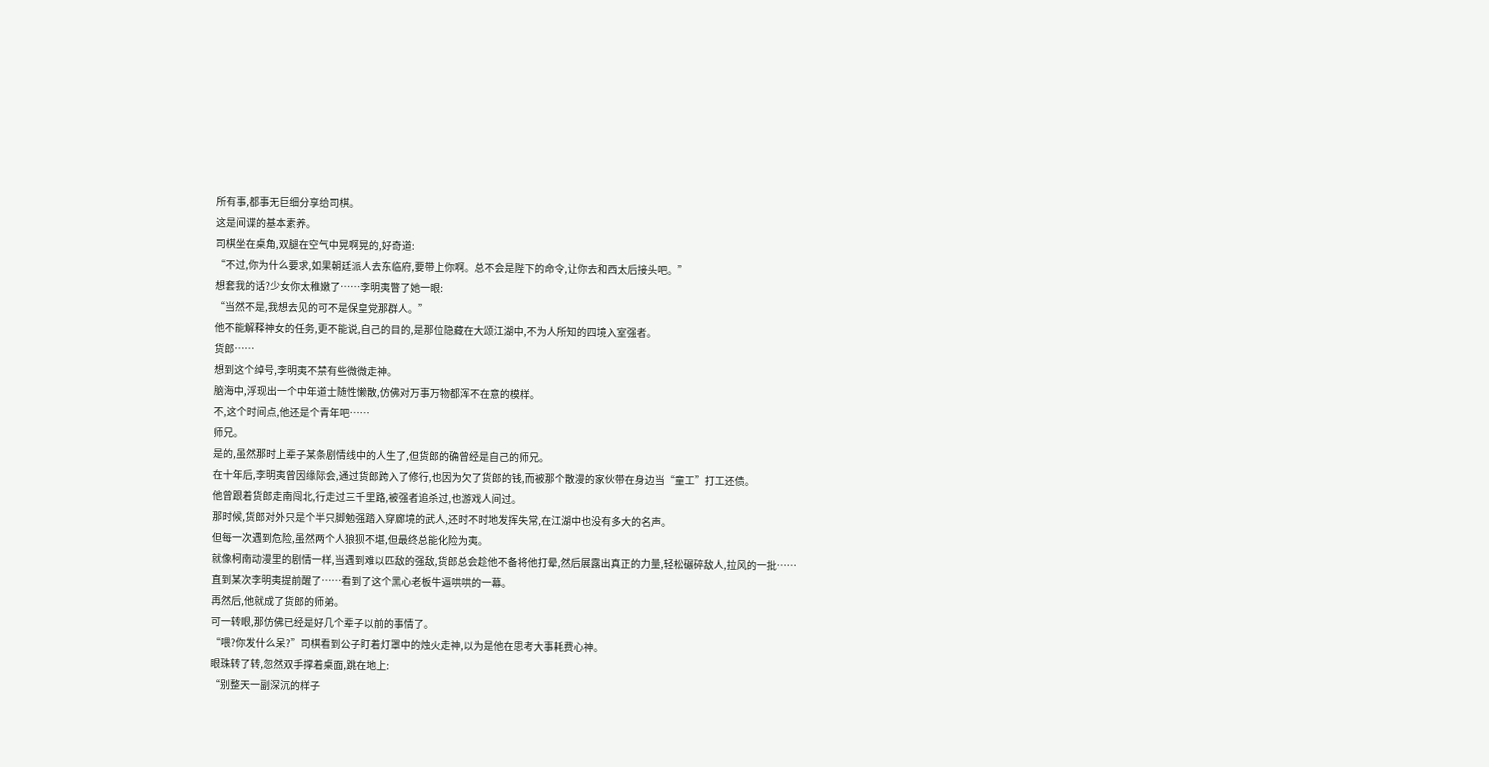所有事,都事无巨细分享给司棋。
这是间谍的基本素养。
司棋坐在桌角,双腿在空气中晃啊晃的,好奇道:
“不过,你为什么要求,如果朝廷派人去东临府,要带上你啊。总不会是陛下的命令,让你去和西太后接头吧。”
想套我的话?少女你太稚嫩了……李明夷瞥了她一眼:
“当然不是,我想去见的可不是保皇党那群人。”
他不能解释神女的任务,更不能说,自己的目的,是那位隐藏在大颂江湖中,不为人所知的四境入室强者。
货郎……
想到这个绰号,李明夷不禁有些微微走神。
脑海中,浮现出一个中年道士随性懒散,仿佛对万事万物都浑不在意的模样。
不,这个时间点,他还是个青年吧……
师兄。
是的,虽然那时上辈子某条剧情线中的人生了,但货郎的确曾经是自己的师兄。
在十年后,李明夷曾因缘际会,通过货郎跨入了修行,也因为欠了货郎的钱,而被那个散漫的家伙带在身边当“童工”打工还债。
他曾跟着货郎走南闯北,行走过三千里路,被强者追杀过,也游戏人间过。
那时候,货郎对外只是个半只脚勉强踏入穿廊境的武人,还时不时地发挥失常,在江湖中也没有多大的名声。
但每一次遇到危险,虽然两个人狼狈不堪,但最终总能化险为夷。
就像柯南动漫里的剧情一样,当遇到难以匹敌的强敌,货郎总会趁他不备将他打晕,然后展露出真正的力量,轻松碾碎敌人,拉风的一批……
直到某次李明夷提前醒了……看到了这个黑心老板牛逼哄哄的一幕。
再然后,他就成了货郎的师弟。
可一转眼,那仿佛已经是好几个辈子以前的事情了。
“喂?你发什么呆?”司棋看到公子盯着灯罩中的烛火走神,以为是他在思考大事耗费心神。
眼珠转了转,忽然双手撑着桌面,跳在地上:
“别整天一副深沉的样子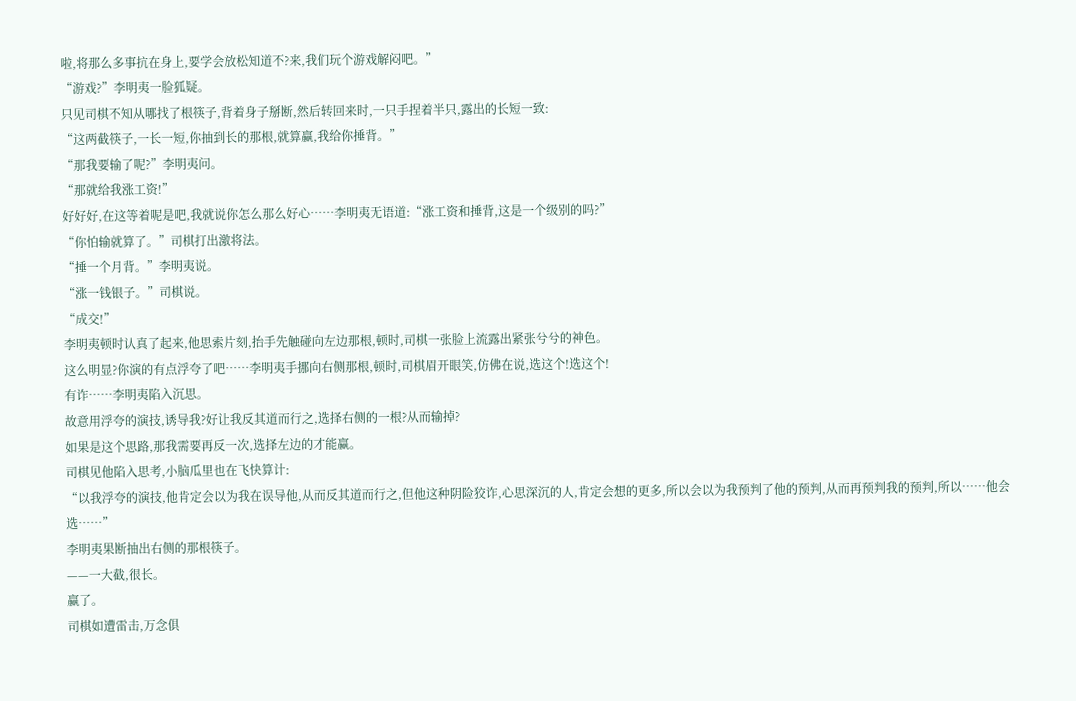啦,将那么多事抗在身上,要学会放松知道不?来,我们玩个游戏解闷吧。”
“游戏?”李明夷一脸狐疑。
只见司棋不知从哪找了根筷子,背着身子掰断,然后转回来时,一只手捏着半只,露出的长短一致:
“这两截筷子,一长一短,你抽到长的那根,就算赢,我给你捶背。”
“那我要输了呢?”李明夷问。
“那就给我涨工资!”
好好好,在这等着呢是吧,我就说你怎么那么好心……李明夷无语道:“涨工资和捶背,这是一个级别的吗?”
“你怕输就算了。”司棋打出激将法。
“捶一个月背。”李明夷说。
“涨一钱银子。”司棋说。
“成交!”
李明夷顿时认真了起来,他思索片刻,抬手先触碰向左边那根,顿时,司棋一张脸上流露出紧张兮兮的神色。
这么明显?你演的有点浮夸了吧……李明夷手挪向右侧那根,顿时,司棋眉开眼笑,仿佛在说,选这个!选这个!
有诈……李明夷陷入沉思。
故意用浮夸的演技,诱导我?好让我反其道而行之,选择右侧的一根?从而输掉?
如果是这个思路,那我需要再反一次,选择左边的才能赢。
司棋见他陷入思考,小脑瓜里也在飞快算计:
“以我浮夸的演技,他肯定会以为我在误导他,从而反其道而行之,但他这种阴险狡诈,心思深沉的人,肯定会想的更多,所以会以为我预判了他的预判,从而再预判我的预判,所以……他会选……”
李明夷果断抽出右侧的那根筷子。
——一大截,很长。
赢了。
司棋如遭雷击,万念俱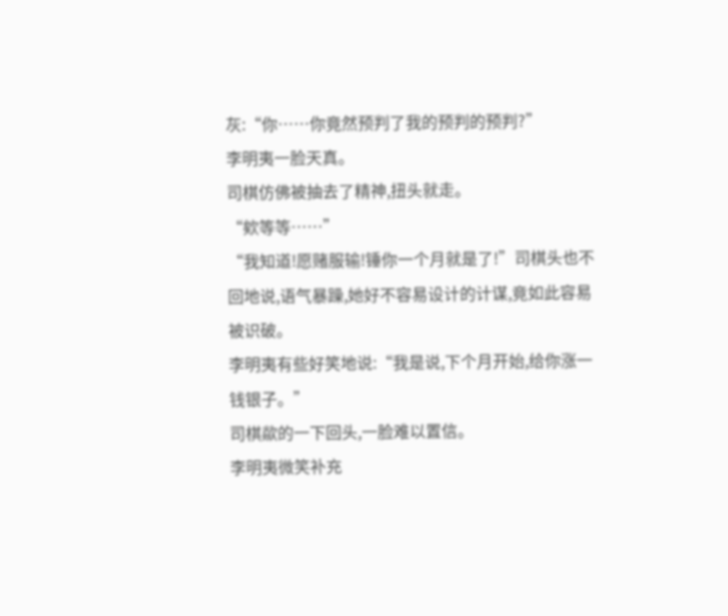灰:“你……你竟然预判了我的预判的预判?”
李明夷一脸天真。
司棋仿佛被抽去了精神,扭头就走。
“欸等等……”
“我知道!愿赌服输!锤你一个月就是了!”司棋头也不回地说,语气暴躁,她好不容易设计的计谋,竟如此容易被识破。
李明夷有些好笑地说:“我是说,下个月开始,给你涨一钱银子。”
司棋歘的一下回头,一脸难以置信。
李明夷微笑补充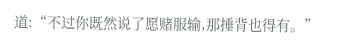道:“不过你既然说了愿赌服输,那捶背也得有。”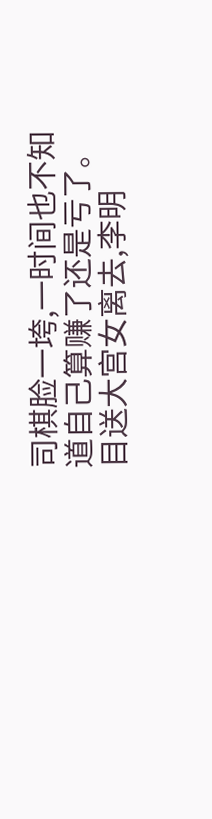司棋脸一垮,一时间也不知道自己算赚了还是亏了。
目送大宫女离去,李明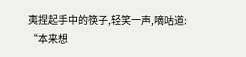夷捏起手中的筷子,轻笑一声,嘀咕道:
“本来想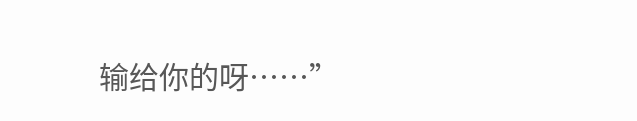输给你的呀……”